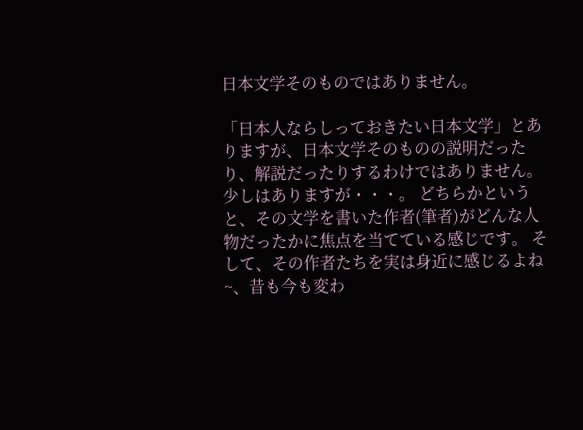日本文学そのものではありません。

「日本人ならしっておきたい日本文学」とありますが、日本文学そのものの説明だったり、解説だったりするわけではありません。 少しはありますが・・・。 どちらかというと、その文学を書いた作者(筆者)がどんな人物だったかに焦点を当てている感じです。 そして、その作者たちを実は身近に感じるよね~、昔も今も変わ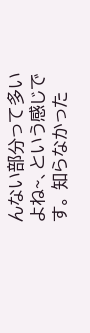んない部分って多いよね~、という感じです。 知らなかった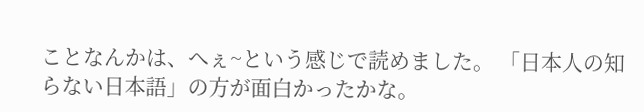ことなんかは、へぇ~という感じで読めました。 「日本人の知らない日本語」の方が面白かったかな。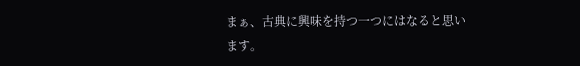まぁ、古典に興味を持つ一つにはなると思います。